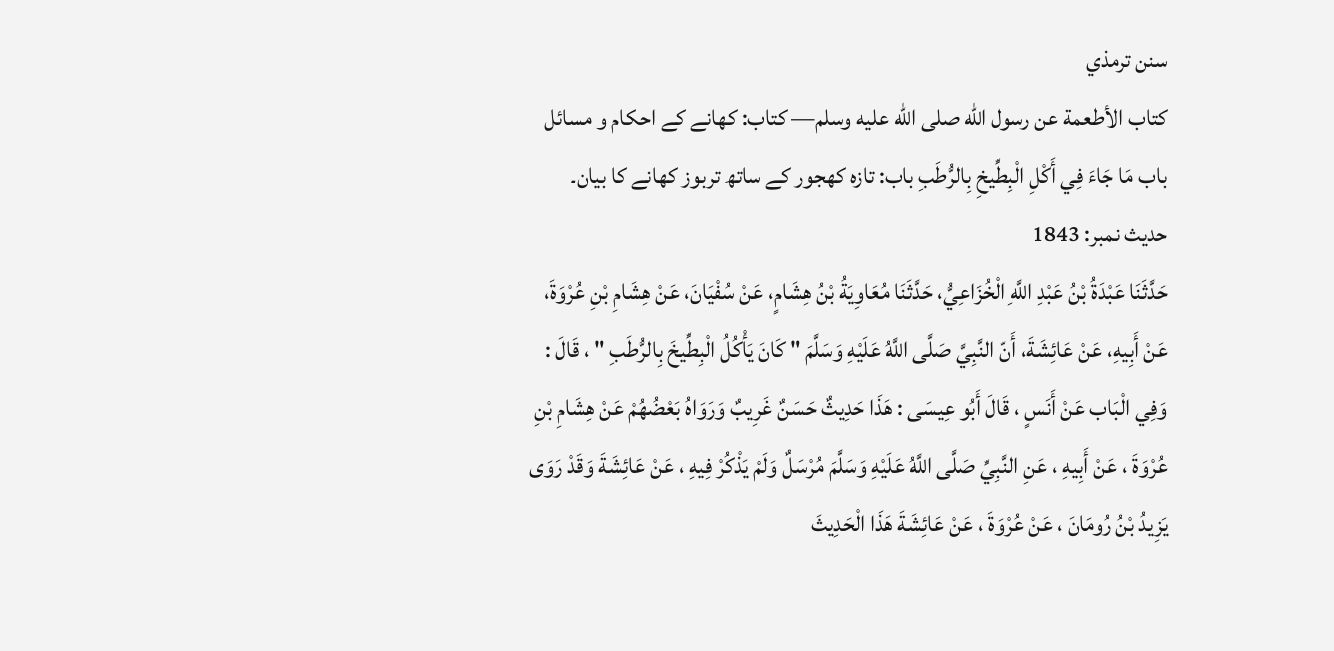سنن ترمذي
كتاب الأطعمة عن رسول الله صلى الله عليه وسلم— کتاب: کھانے کے احکام و مسائل
باب مَا جَاءَ فِي أَكْلِ الْبِطِّيخِ بِالرُّطَبِ باب: تازہ کھجور کے ساتھ تربوز کھانے کا بیان۔
حدیث نمبر: 1843
حَدَّثَنَا عَبْدَةُ بْنُ عَبْدِ اللَّهِ الْخُزَاعِيُّ، حَدَّثَنَا مُعَاوِيَةُ بْنُ هِشَامٍ، عَنْ سُفْيَانَ، عَنْ هِشَامِ بْنِ عُرْوَةَ، عَنْ أَبِيهِ، عَنْ عَائِشَةَ، أَنّ النَّبِيَّ صَلَّى اللَّهُ عَلَيْهِ وَسَلَّمَ " كَانَ يَأْكُلُ الْبِطِّيخَ بِالرُّطَبِ " ، قَالَ : وَفِي الْبَاب عَنْ أَنَسٍ ، قَالَ أَبُو عِيسَى : هَذَا حَدِيثٌ حَسَنٌ غَرِيبٌ وَرَوَاهُ بَعْضُهُمْ عَنْ هِشَامِ بْنِ عُرْوَةَ ، عَنْ أَبِيهِ ، عَنِ النَّبِيِّ صَلَّى اللَّهُ عَلَيْهِ وَسَلَّمَ مُرْسَلٌ وَلَمْ يَذْكُرْ فِيهِ ، عَنْ عَائِشَةَ وَقَدْ رَوَى يَزِيدُ بْنُ رُومَانَ ، عَنْ عُرْوَةَ ، عَنْ عَائِشَةَ هَذَا الْحَدِيثَ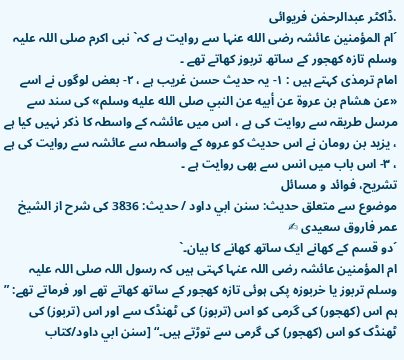.ڈاکٹر عبدالرحمٰن فریوائی
´ام المؤمنین عائشہ رضی الله عنہا سے روایت ہے کہ` نبی اکرم صلی اللہ علیہ وسلم تازہ کھجور کے ساتھ تربوز کھاتے تھے ۔
امام ترمذی کہتے ہیں : ۱- یہ حدیث حسن غریب ہے ، ۲- بعض لوگوں نے اسے «عن هشام بن عروة عن أبيه عن النبي صلى الله عليه وسلم» کی سند سے مرسل طریقہ سے روایت کی ہے ، اس میں عائشہ کے واسطہ کا ذکر نہیں کیا ہے ، یزید بن رومان نے اس حدیث کو عروہ کے واسطہ سے عائشہ سے روایت کی ہے ، ۳- اس باب میں انس سے بھی روایت ہے ۔
تشریح، فوائد و مسائل
موضوع سے متعلق حدیث: سنن ابي داود / حدیث: 3836 کی شرح از الشیخ عمر فاروق سعیدی ✍
´دو قسم کے کھانے ایک ساتھ کھانے کا بیان۔`
ام المؤمنین عائشہ رضی اللہ عنہا کہتی ہیں کہ رسول اللہ صلی اللہ علیہ وسلم تربوز یا خربوزہ پکی ہوئی تازہ کھجور کے ساتھ کھاتے تھے اور فرماتے تھے: ” ہم اس (کھجور) کی گرمی کو اس (تربوز) کی ٹھنڈک سے اور اس (تربوز) کی ٹھنڈک کو اس (کھجور) کی گرمی سے توڑتے ہیں۔“ [سنن ابي داود/كتاب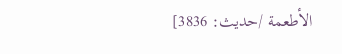الأطعمة /حدیث: 3836]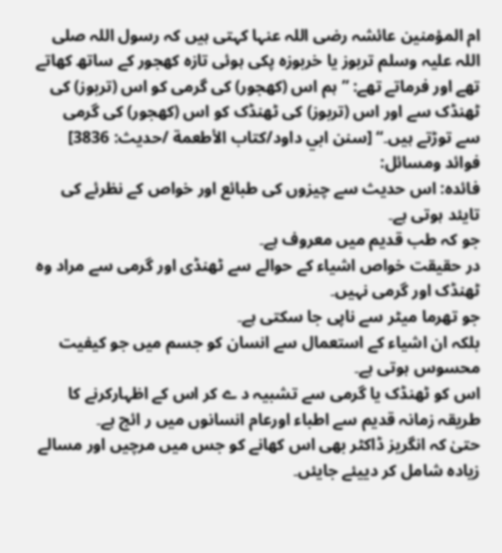ام المؤمنین عائشہ رضی اللہ عنہا کہتی ہیں کہ رسول اللہ صلی اللہ علیہ وسلم تربوز یا خربوزہ پکی ہوئی تازہ کھجور کے ساتھ کھاتے تھے اور فرماتے تھے: ” ہم اس (کھجور) کی گرمی کو اس (تربوز) کی ٹھنڈک سے اور اس (تربوز) کی ٹھنڈک کو اس (کھجور) کی گرمی سے توڑتے ہیں۔“ [سنن ابي داود/كتاب الأطعمة /حدیث: 3836]
فوائد ومسائل:
فائدہ: اس حدیث سے چیزوں کی طبائع اور خواص کے نظرئے کی تایئد ہوتی ہے۔
جو کہ طب قدیم میں معروف ہے۔
در حقیقت خواص اشیاء کے حوالے سے ٹھنڈی اور گرمی سے مراد وہ ٹھنڈک اور گرمی نہیں۔
جو تھرما میٹر سے ناپی جا سکتی ہے۔
بلکہ ان اشیاء کے استعمال سے انسان کو جسم میں جو کیفیت محسوس ہوتی ہے۔
اس کو ٹھنڈک یا گرمی سے تشبیہ د ے کر اس کے اظہارکرنے کا طریقہ زمانہ قدیم سے اطباء اورعام انسانوں میں ر ائج ہے۔
حتیٰ کہ انگریز ڈاکٹر بھی اس کھانے کو جس میں مرچیں اور مسالے زیادہ شامل کر دییئے جایئں۔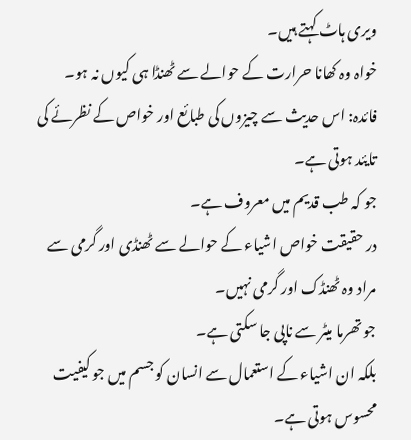ویری ہاٹ کہتے ہیں۔
خواہ وہ کھانا حرارت کے حوالے سے ٹھنڈا ہی کیوں نہ ہو۔
فائدہ: اس حدیث سے چیزوں کی طبائع اور خواص کے نظرئے کی تایئد ہوتی ہے۔
جو کہ طب قدیم میں معروف ہے۔
در حقیقت خواص اشیاء کے حوالے سے ٹھنڈی اور گرمی سے مراد وہ ٹھنڈک اور گرمی نہیں۔
جو تھرما میٹر سے ناپی جا سکتی ہے۔
بلکہ ان اشیاء کے استعمال سے انسان کو جسم میں جو کیفیت محسوس ہوتی ہے۔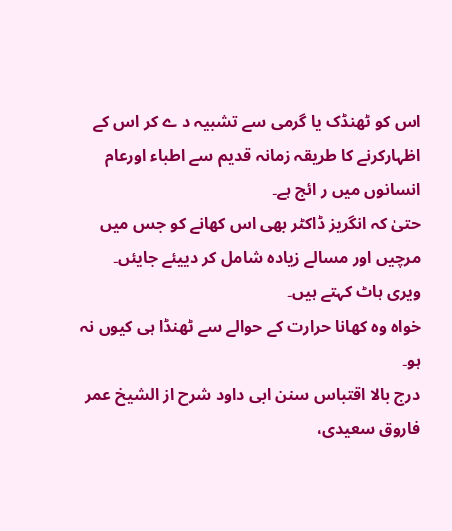اس کو ٹھنڈک یا گرمی سے تشبیہ د ے کر اس کے اظہارکرنے کا طریقہ زمانہ قدیم سے اطباء اورعام انسانوں میں ر ائج ہے۔
حتیٰ کہ انگریز ڈاکٹر بھی اس کھانے کو جس میں مرچیں اور مسالے زیادہ شامل کر دییئے جایئں۔
ویری ہاٹ کہتے ہیں۔
خواہ وہ کھانا حرارت کے حوالے سے ٹھنڈا ہی کیوں نہ ہو۔
درج بالا اقتباس سنن ابی داود شرح از الشیخ عمر فاروق سعیدی،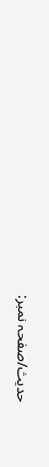حدیث/صفحہ نمبر: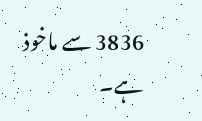3836 سے ماخوذ ہے۔